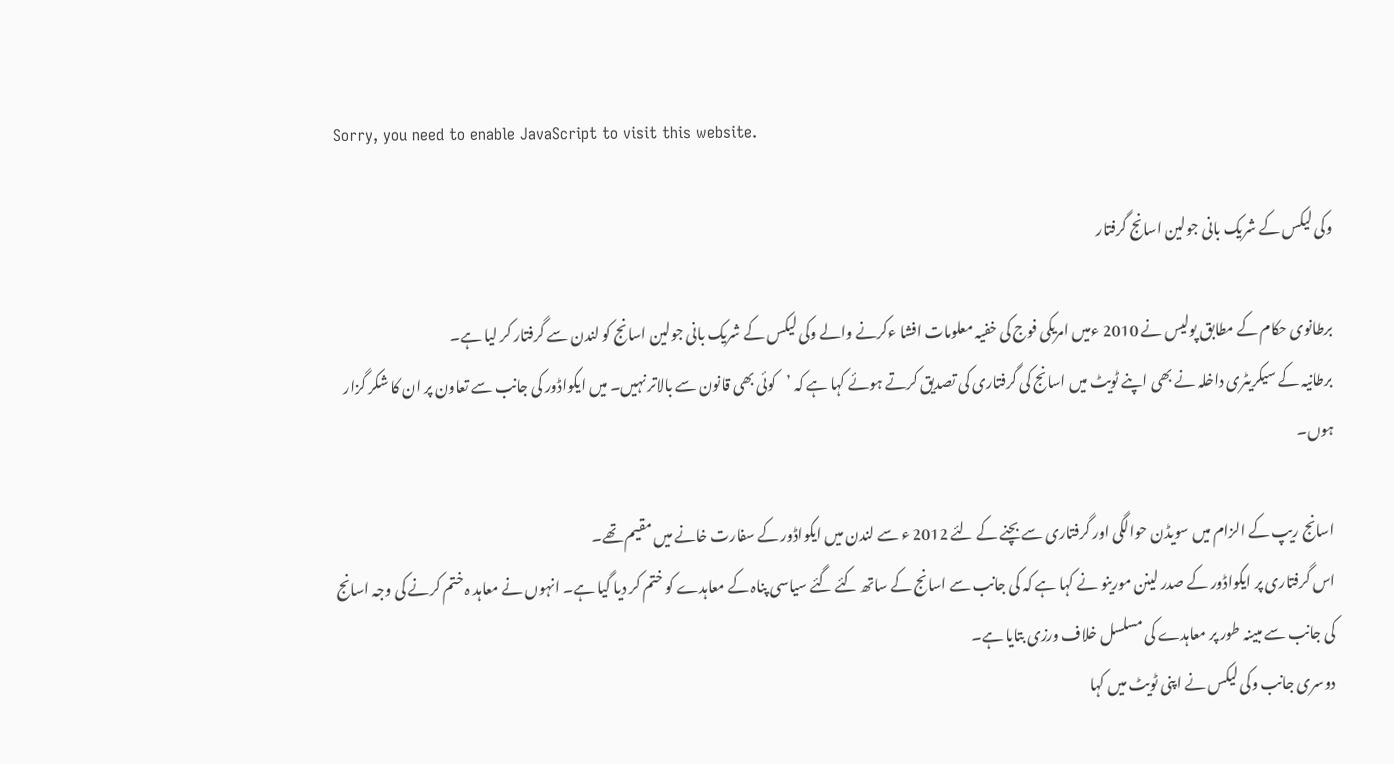Sorry, you need to enable JavaScript to visit this website.

وکی لیکس کے شریک بانی جولین اسانج گرفتار

برطانوی حکام کے مطابق پولیس نے 2010 ءمیں امریکی فوج کی خفیہ معلومات افشا ءکرنے والے وکی لیکس کے شریک بانی جولین اسانج کو لندن سے گرفتار کر لیا ہے۔
برطانیہ کے سیکریٹری داخلہ نے بھی اپنے ٹویٹ میں اسانج کی گرفتاری کی تصدیق کرتے ہوئے کہا ہے کہ ’کوئی بھی قانون سے بالاتر نہیں۔ میں ایکواڈور کی جانب سے تعاون پر ان کا شکر گزار ہوں۔

اسانج ریپ کے الزام میں سویڈن حوالگی اور گرفتاری سے بچنے کے لئے 2012 ء سے لندن میں ایکواڈور کے سفارت خانے میں مقیم تھے۔
اس گرفتاری پر ایکواڈور کے صدر لینن مورینو نے کہا ہے کہ کی جانب سے اسانج کے ساتھ کئے گئے سیاسی پناہ کے معاہدے کو ختم کر دیا گیا ہے۔ انہوں نے معاہد ہ ختم کرنے کی وجہ اسانج کی جانب سے مبینہ طور پر معاہدے کی مسلسل خلاف ورزی بتایا ہے۔
دوسری جانب وکی لیکس نے اپنی ٹویٹ میں کہا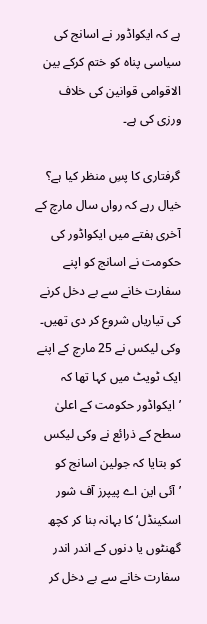ہے کہ ایکواڈور نے اسانج کی سیاسی پناہ کو ختم کرکے بین الاقوامی قوانین کی خلاف ورزی کی ہے۔

گرفتاری کا پسِ منظر کیا ہے؟
خیال رہے کہ رواں سال مارچ کے آخری ہفتے میں ایکواڈور کی حکومت نے اسانج کو اپنے سفارت خانے سے بے دخل کرنے کی تیاریاں شروع کر دی تھیں۔
وکی لیکس نے 25 مارچ کے اپنے ایک ٹویٹ میں کہا تھا کہ ’ایکواڈور حکومت کے اعلیٰ سطح کے ذرائع نے وکی لیکس کو بتایا کہ جولین اسانج کو ’آئی این اے پیپرز آف شور اسکینڈل‘ کا بہانہ بنا کر کچھ گھنٹوں یا دنوں کے اندر اندر سفارت خانے سے بے دخل کر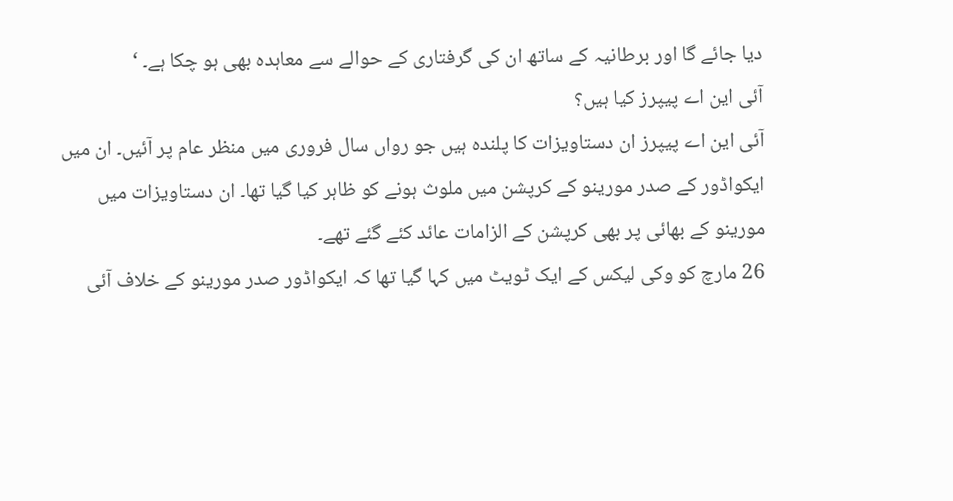دیا جائے گا اور برطانیہ کے ساتھ ان کی گرفتاری کے حوالے سے معاہدہ بھی ہو چکا ہے۔ ‘
آئی این اے پیپرز کیا ہیں؟
آئی این اے پیپرز ان دستاویزات کا پلندہ ہیں جو رواں سال فروری میں منظر عام پر آئیں۔ ان میں ایکواڈور کے صدر مورینو کے کرپشن میں ملوث ہونے کو ظاہر کیا گیا تھا۔ ان دستاویزات میں مورینو کے بھائی پر بھی کرپشن کے الزامات عائد کئے گئے تھے۔
26 مارچ کو وکی لیکس کے ایک ٹویٹ میں کہا گیا تھا کہ ایکواڈور صدر مورینو کے خلاف آئی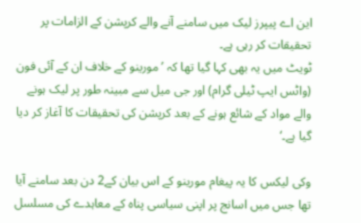این اے پیپرز لیک میں سامنے آنے والے کرپشن کے الزامات پر تحقیقات کر رہی ہے۔
ٹویٹ میں یہ بھی کہا گیا تھا کہ ’مورینو کے خلاف ان کے آئی فون (واٹس ایپ ٹیلی گرام) اور جی میل سے مبینہ طور پر لیک ہونے والے مواد کے شائع ہونے کے بعد کرپشن کی تحقیقات کا آغاز کر دیا گیا ہے۔‘

وکی لیکس کا یہ پیغام مورینو کے اس بیان کے2 دن بعد سامنے آیا تھا جس میں اسانج پر اپنی سیاسی پناہ کے معاہدے کی مسلسل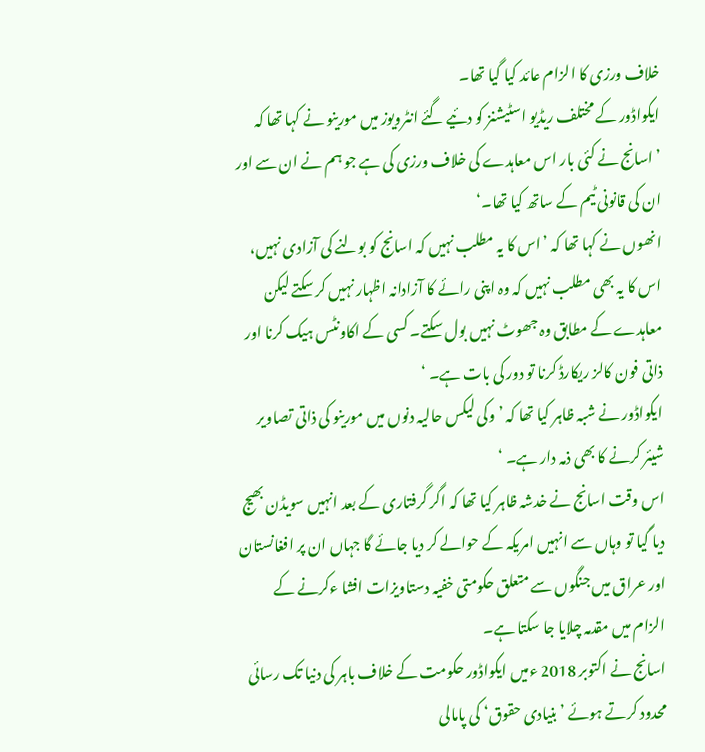خلاف ورزی کا الزام عائد کیا گیا تھا۔
ایکواڈور کے مختلف ریڈیو اسٹیشنز کو دئیے گئے انٹرویوز میں مورینو نے کہا تھا کہ ’اسانج نے کئی بار اس معاہدے کی خلاف ورزی کی ہے جو ہم نے ان سے اور ان کی قانونی ٹیم کے ساتھ کیا تھا۔‘
انھوں نے کہا تھا کہ ’اس کا یہ مطلب نہیں کہ اسانج کو بولنے کی آزادی نہیں، اس کا یہ بھی مطلب نہیں کہ وہ اپنی رائے کا آزادانہ اظہار نہیں کر سکتے لیکن معاہدے کے مطابق وہ جھوٹ نہیں بول سکتے۔ کسی کے اکاونٹس ہیک کرنا اور ذاتی فون کالز ریکارڈ کرنا تو دور کی بات ہے۔ ‘
ایکواڈور نے شبہ ظاہر کیا تھا کہ ’وکی لیکس حالیہ دنوں میں مورینو کی ذاتی تصاویر شیئر کرنے کا بھی ذمہ دار ہے۔ ‘
اس وقت اسانج نے خدشہ ظاہر کیا تھا کہ اگر گرفتاری کے بعد انہیں سویڈن بھیج دیا گیا تو وہاں سے انہیں امریکہ کے حوالے کر دیا جائے گا جہاں ان پر افغانستان اور عراق میں جنگوں سے متعلق حکومتی خفیہ دستاویزات افشا ءکرنے کے الزام میں مقدمہ چلایا جا سکتا ہے۔
اسانج نے اکتوبر 2018 ءمیں ایکواڈور حکومت کے خلاف باہر کی دنیا تک رسائی محدود کرتے ہوئے ’بنیادی حقوق‘ کی پامالی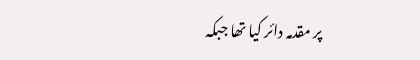پر مقدمہ دائر کیا تھا جبکہ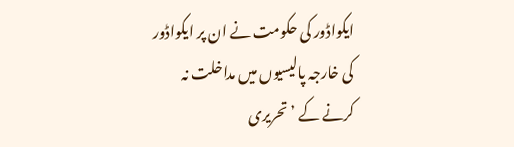ایکواڈور کی حکومت نے ان پر ایکواڈور کی خارجہ پالیسیوں میں مداخلت نہ کرنے کے ’تحریری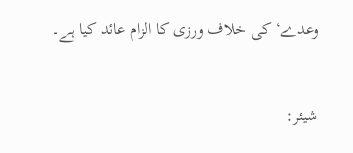وعدے‘ کی خلاف ورزی کا الزام عائد کیا ہے۔


شیئر: